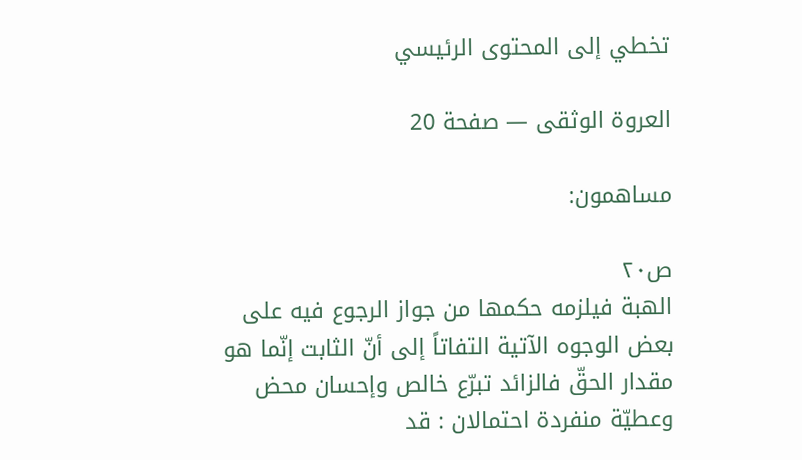تخطي إلى المحتوى الرئيسي

العروة الوثقى — صفحة 20

مساهمون:

ص٢٠
الهبة فيلزمه حكمها من جواز الرجوع فيه على بعض الوجوه الآتية التفاتاً إلى أنّ الثابت إنّما هو مقدار الحقّ فالزائد تبرّع خالص وإحسان محض وعطيّة منفردة احتمالان : قد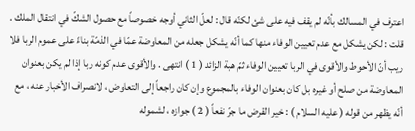اعترف في المسالك بأنّه لم يقف فيه على شئ لكنّه قال : لعلّ الثاني أوجه خصوصاً مع حصول الشكّ في انتقال الملك . قلت : لكن يشكل مع عدم تعيين الوفاء منها كما أنّه يشكل جعله من المعاوضة عمّا في الذمّة بناءً على عموم الربا فلا ريب أنّ الأحوط والأقوى في الربا تعيين الوفاء ثمّ هبة الزائد ( 1 ) انتهى . والأقوى عدم كونه ربا إذا لم يكن بعنوان المعاوضة من صلح أو غيره بل كان بعنوان الوفاء بالمجموع وإن كان راجعاً إلى التعاوض ، لانصراف الأخبار عنه ، مع أنّه يظهر من قوله ( عليه السلام ) : خير القرض ما جرّ نفعاً ( 2 ) جوازه ، لشموله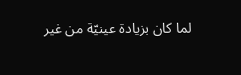لما كان بزيادة عينيّة من غير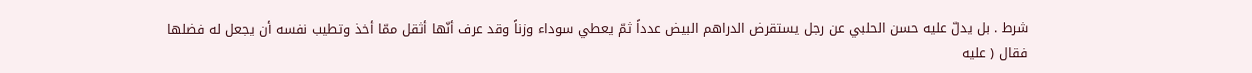شرط . بل يدلّ عليه حسن الحلبي عن رجل يستقرض الدراهم البيض عدداً ثمّ يعطي سوداء وزناً وقد عرف أنّها أثقل ممّا أخذ وتطيب نفسه أن يجعل له فضلها فقال ( عليه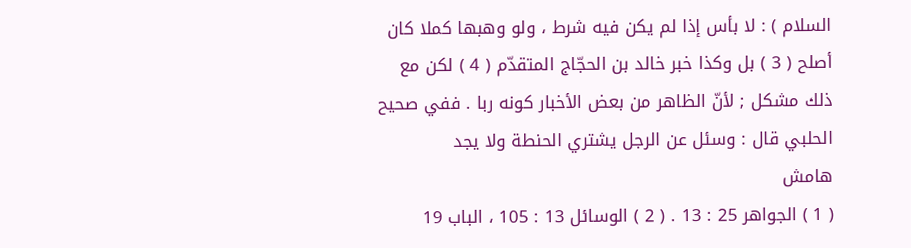السلام ) : لا بأس إذا لم يكن فيه شرط ، ولو وهبها كملا كان أصلح ( 3 ) بل وكذا خبر خالد بن الحجّاج المتقدّم ( 4 ) لكن مع ذلك مشكل ; لأنّ الظاهر من بعض الأخبار كونه ربا . ففي صحيح الحلبي قال : وسئل عن الرجل يشتري الحنطة ولا يجد
هامش
( 1 ) الجواهر 25 : 13 . ( 2 ) الوسائل 13 : 105 ، الباب 19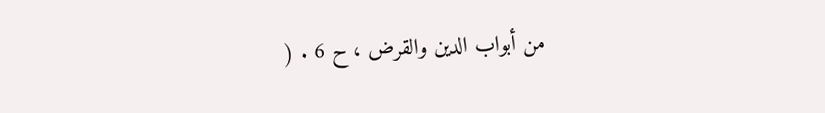من أبواب الدين والقرض ، ح 6 . (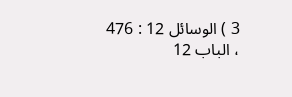3 ) الوسائل 12 : 476 ، الباب 12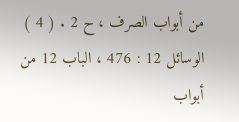من أبواب الصرف ، ح 2 . ( 4 ) الوسائل 12 : 476 ، الباب 12 من أبواب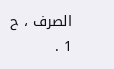الصرف ، ح 1 .